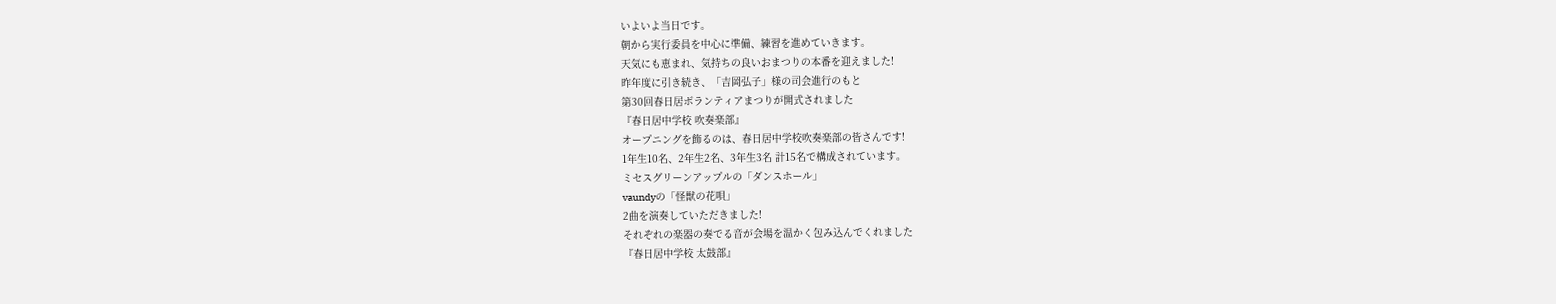いよいよ当日です。
朝から実行委員を中心に準備、練習を進めていきます。
天気にも恵まれ、気持ちの良いおまつりの本番を迎えました!
昨年度に引き続き、「吉岡弘子」様の司会進行のもと
第30回春日居ボランティアまつりが開式されました
『春日居中学校 吹奏楽部』
オープニングを飾るのは、春日居中学校吹奏楽部の皆さんです!
1年生10名、2年生2名、3年生3名 計15名で構成されています。
ミセスグリーンアップルの「ダンスホール」
vaundyの「怪獣の花唄」
2曲を演奏していただきました!
それぞれの楽器の奏でる音が会場を温かく包み込んでくれました
『春日居中学校 太鼓部』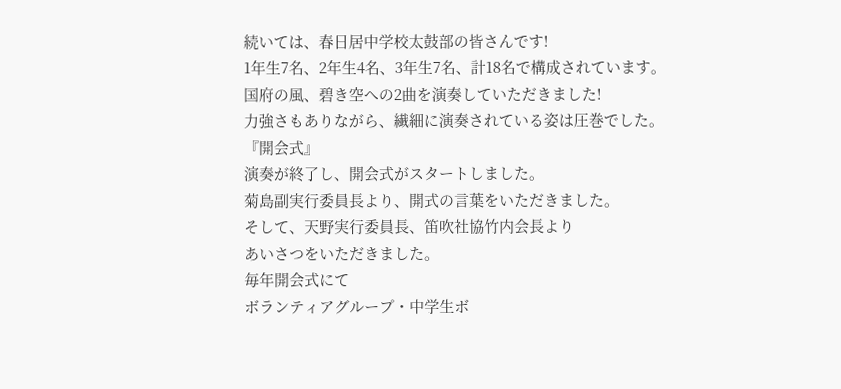続いては、春日居中学校太鼓部の皆さんです!
1年生7名、2年生4名、3年生7名、計18名で構成されています。
国府の風、碧き空への2曲を演奏していただきました!
力強さもありながら、繊細に演奏されている姿は圧巻でした。
『開会式』
演奏が終了し、開会式がスタートしました。
菊島副実行委員長より、開式の言葉をいただきました。
そして、天野実行委員長、笛吹社協竹内会長より
あいさつをいただきました。
毎年開会式にて
ボランティアグループ・中学生ボ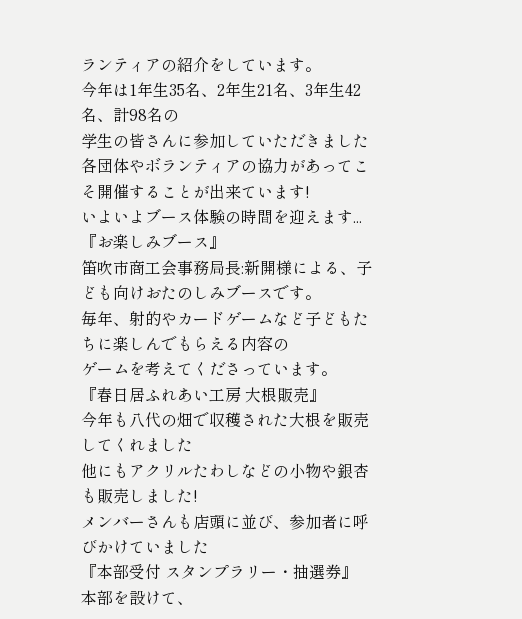ランティアの紹介をしています。
今年は1年生35名、2年生21名、3年生42名、計98名の
学生の皆さんに参加していただきました
各団体やボランティアの協力があってこそ開催することが出来ています!
いよいよブース体験の時間を迎えます...
『お楽しみブース』
笛吹市商工会事務局長:新開様による、子ども向けおたのしみブースです。
毎年、射的やカードゲームなど子どもたちに楽しんでもらえる内容の
ゲームを考えてくださっています。
『春日居ふれあい工房 大根販売』
今年も八代の畑で収穫された大根を販売してくれました
他にもアクリルたわしなどの小物や銀杏も販売しました!
メンバーさんも店頭に並び、参加者に呼びかけていました
『本部受付 スタンプラリー・抽選券』
本部を設けて、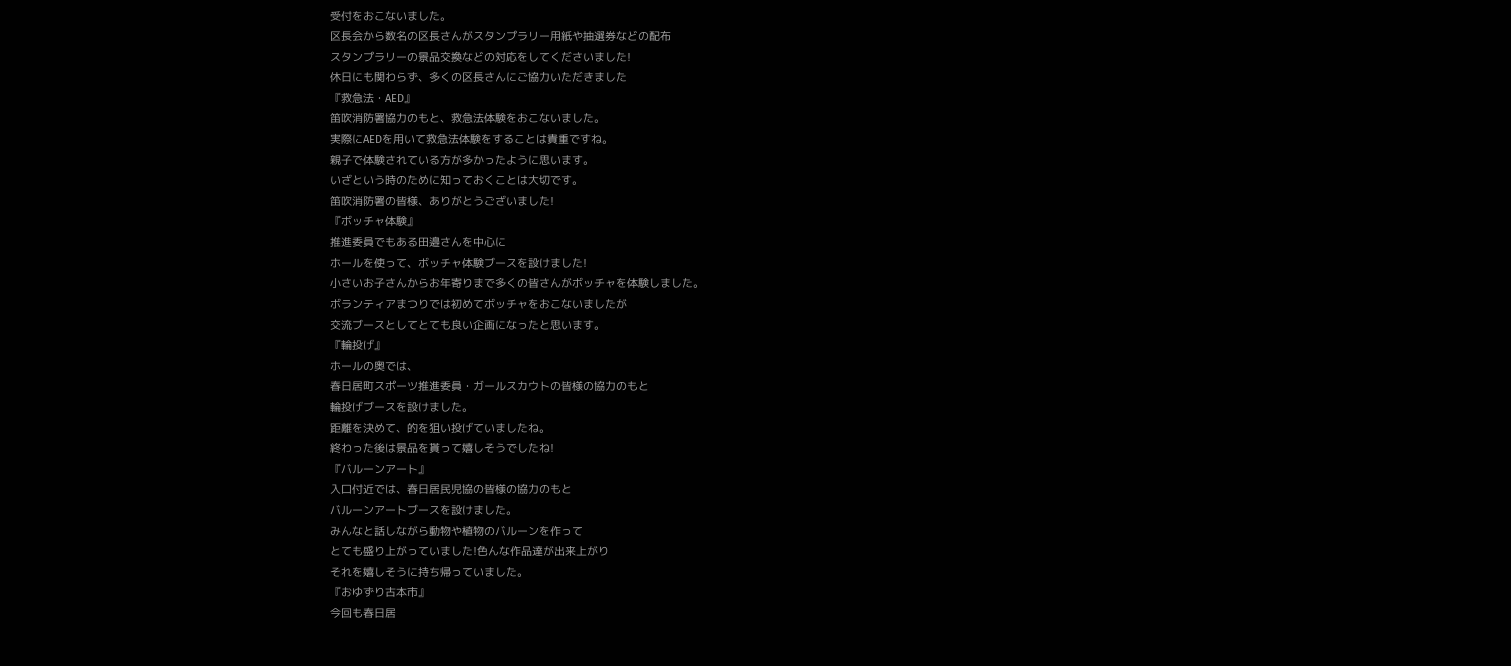受付をおこないました。
区長会から数名の区長さんがスタンプラリー用紙や抽選券などの配布
スタンプラリーの景品交換などの対応をしてくださいました!
休日にも関わらず、多くの区長さんにご協力いただきました
『救急法・AED』
笛吹消防署協力のもと、救急法体験をおこないました。
実際にAEDを用いて救急法体験をすることは貴重ですね。
親子で体験されている方が多かったように思います。
いざという時のために知っておくことは大切です。
笛吹消防署の皆様、ありがとうございました!
『ボッチャ体験』
推進委員でもある田邉さんを中心に
ホールを使って、ボッチャ体験ブースを設けました!
小さいお子さんからお年寄りまで多くの皆さんがボッチャを体験しました。
ボランティアまつりでは初めてボッチャをおこないましたが
交流ブースとしてとても良い企画になったと思います。
『輪投げ』
ホールの奥では、
春日居町スポーツ推進委員・ガールスカウトの皆様の協力のもと
輪投げブースを設けました。
距離を決めて、的を狙い投げていましたね。
終わった後は景品を貰って嬉しそうでしたね!
『バルーンアート』
入口付近では、春日居民児協の皆様の協力のもと
バルーンアートブースを設けました。
みんなと話しながら動物や植物のバルーンを作って
とても盛り上がっていました!色んな作品達が出来上がり
それを嬉しそうに持ち帰っていました。
『おゆずり古本市』
今回も春日居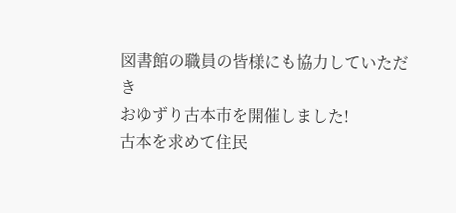図書館の職員の皆様にも協力していただき
おゆずり古本市を開催しました!
古本を求めて住民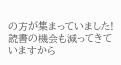の方が集まっていました!
読書の機会も減ってきていますから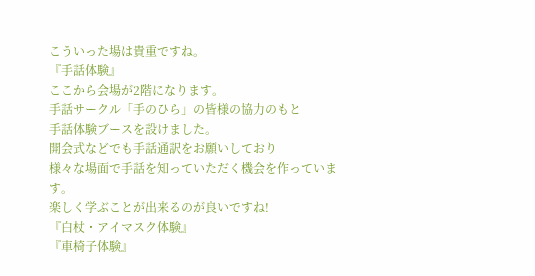こういった場は貴重ですね。
『手話体験』
ここから会場が2階になります。
手話サークル「手のひら」の皆様の協力のもと
手話体験ブースを設けました。
開会式などでも手話通訳をお願いしており
様々な場面で手話を知っていただく機会を作っています。
楽しく学ぶことが出来るのが良いですね!
『白杖・アイマスク体験』
『車椅子体験』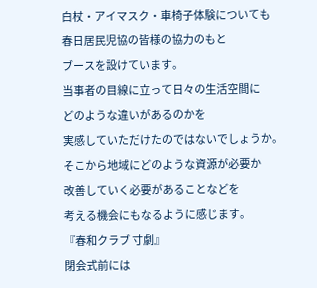白杖・アイマスク・車椅子体験についても
春日居民児協の皆様の協力のもと
ブースを設けています。
当事者の目線に立って日々の生活空間に
どのような違いがあるのかを
実感していただけたのではないでしょうか。
そこから地域にどのような資源が必要か
改善していく必要があることなどを
考える機会にもなるように感じます。
『春和クラブ 寸劇』
閉会式前には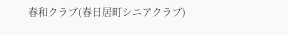春和クラブ(春日居町シニアクラブ)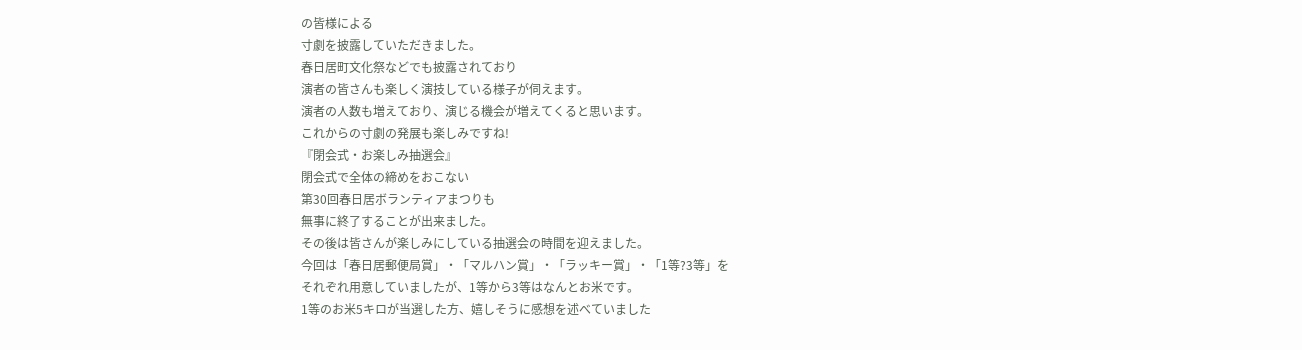の皆様による
寸劇を披露していただきました。
春日居町文化祭などでも披露されており
演者の皆さんも楽しく演技している様子が伺えます。
演者の人数も増えており、演じる機会が増えてくると思います。
これからの寸劇の発展も楽しみですね!
『閉会式・お楽しみ抽選会』
閉会式で全体の締めをおこない
第30回春日居ボランティアまつりも
無事に終了することが出来ました。
その後は皆さんが楽しみにしている抽選会の時間を迎えました。
今回は「春日居郵便局賞」・「マルハン賞」・「ラッキー賞」・「1等?3等」を
それぞれ用意していましたが、1等から3等はなんとお米です。
1等のお米5キロが当選した方、嬉しそうに感想を述べていました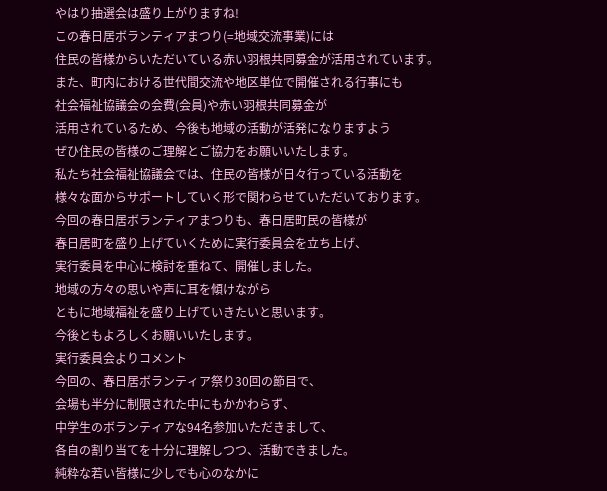やはり抽選会は盛り上がりますね!
この春日居ボランティアまつり(=地域交流事業)には
住民の皆様からいただいている赤い羽根共同募金が活用されています。
また、町内における世代間交流や地区単位で開催される行事にも
社会福祉協議会の会費(会員)や赤い羽根共同募金が
活用されているため、今後も地域の活動が活発になりますよう
ぜひ住民の皆様のご理解とご協力をお願いいたします。
私たち社会福祉協議会では、住民の皆様が日々行っている活動を
様々な面からサポートしていく形で関わらせていただいております。
今回の春日居ボランティアまつりも、春日居町民の皆様が
春日居町を盛り上げていくために実行委員会を立ち上げ、
実行委員を中心に検討を重ねて、開催しました。
地域の方々の思いや声に耳を傾けながら
ともに地域福祉を盛り上げていきたいと思います。
今後ともよろしくお願いいたします。
実行委員会よりコメント
今回の、春日居ボランティア祭り30回の節目で、
会場も半分に制限された中にもかかわらず、
中学生のボランティアな94名参加いただきまして、
各自の割り当てを十分に理解しつつ、活動できました。
純粋な若い皆様に少しでも心のなかに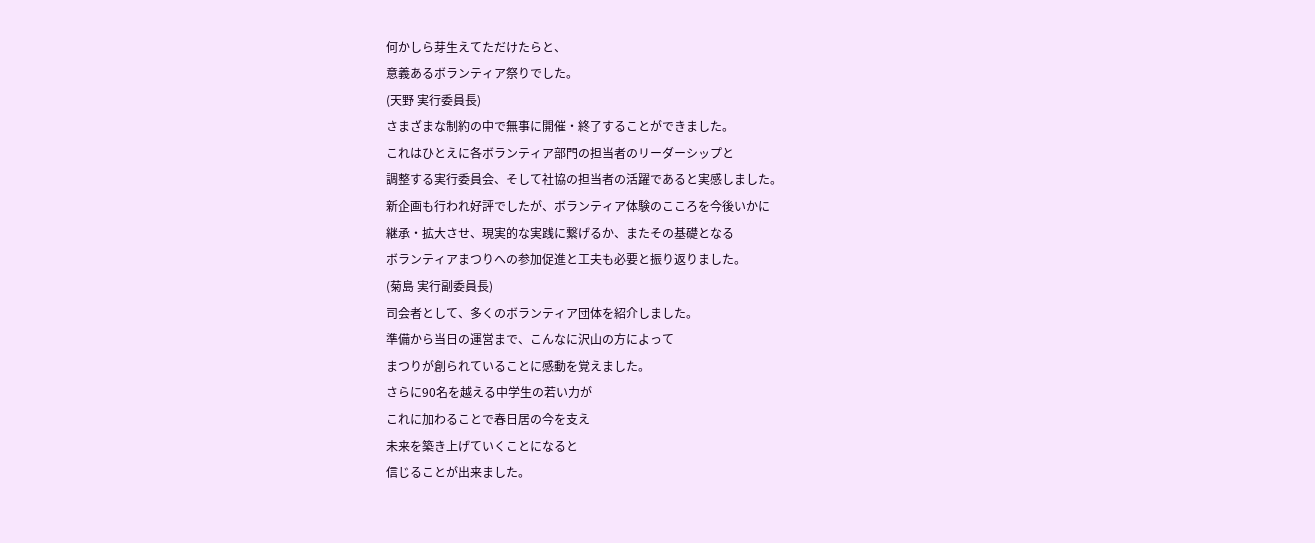何かしら芽生えてただけたらと、
意義あるボランティア祭りでした。
(天野 実行委員長)
さまざまな制約の中で無事に開催・終了することができました。
これはひとえに各ボランティア部門の担当者のリーダーシップと
調整する実行委員会、そして社協の担当者の活躍であると実感しました。
新企画も行われ好評でしたが、ボランティア体験のこころを今後いかに
継承・拡大させ、現実的な実践に繋げるか、またその基礎となる
ボランティアまつりへの参加促進と工夫も必要と振り返りました。
(菊島 実行副委員長)
司会者として、多くのボランティア団体を紹介しました。
準備から当日の運営まで、こんなに沢山の方によって
まつりが創られていることに感動を覚えました。
さらに90名を越える中学生の若い力が
これに加わることで春日居の今を支え
未来を築き上げていくことになると
信じることが出来ました。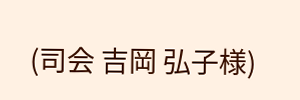(司会 吉岡 弘子様)